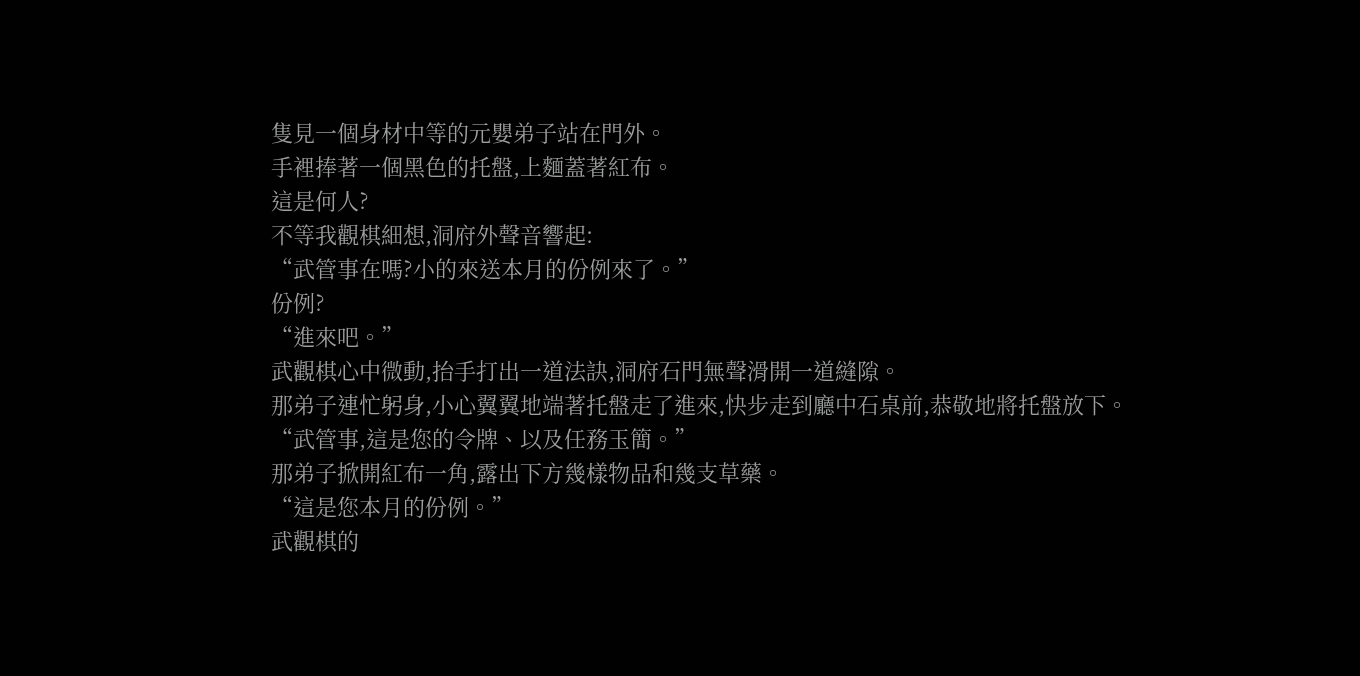隻見一個身材中等的元嬰弟子站在門外。
手裡捧著一個黑色的托盤,上麵蓋著紅布。
這是何人?
不等我觀棋細想,洞府外聲音響起:
“武管事在嗎?小的來送本月的份例來了。”
份例?
“進來吧。”
武觀棋心中微動,抬手打出一道法訣,洞府石門無聲滑開一道縫隙。
那弟子連忙躬身,小心翼翼地端著托盤走了進來,快步走到廳中石桌前,恭敬地將托盤放下。
“武管事,這是您的令牌、以及任務玉簡。”
那弟子掀開紅布一角,露出下方幾樣物品和幾支草藥。
“這是您本月的份例。”
武觀棋的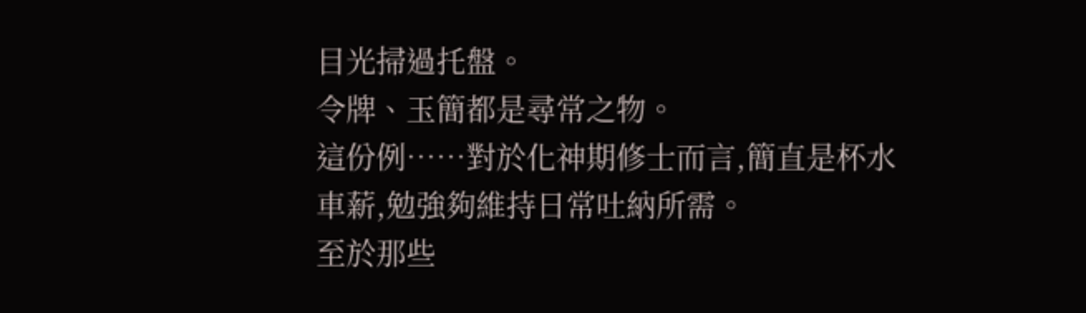目光掃過托盤。
令牌、玉簡都是尋常之物。
這份例……對於化神期修士而言,簡直是杯水車薪,勉強夠維持日常吐納所需。
至於那些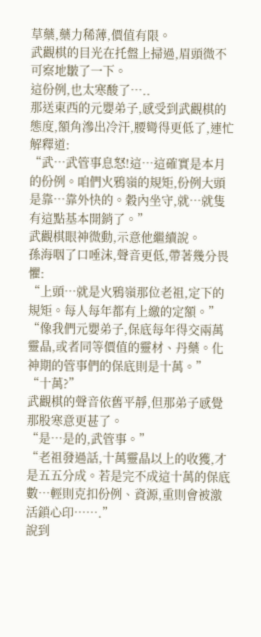草藥,藥力稀薄,價值有限。
武觀棋的目光在托盤上掃過,眉頭微不可察地皺了一下。
這份例,也太寒酸了…..
那送東西的元嬰弟子,感受到武觀棋的態度,額角滲出冷汗,腰彎得更低了,連忙解釋道:
“武…武管事息怒!這…這確實是本月的份例。咱們火鴉嶺的規矩,份例大頭是靠…靠外快的。穀內坐守,就…就隻有這點基本開銷了。”
武觀棋眼神微動,示意他繼續說。
孫海咽了口唾沫,聲音更低,帶著幾分畏懼:
“上頭…就是火鴉嶺那位老祖,定下的規矩。每人每年都有上繳的定額。”
“像我們元嬰弟子,保底每年得交兩萬靈晶,或者同等價值的靈材、丹藥。化神期的管事們的保底則是十萬。”
“十萬?”
武觀棋的聲音依舊平靜,但那弟子感覺那股寒意更甚了。
“是…是的,武管事。”
“老祖發過話,十萬靈晶以上的收獲,才是五五分成。若是完不成這十萬的保底數…輕則克扣份例、資源,重則會被激活鎖心印…….”
說到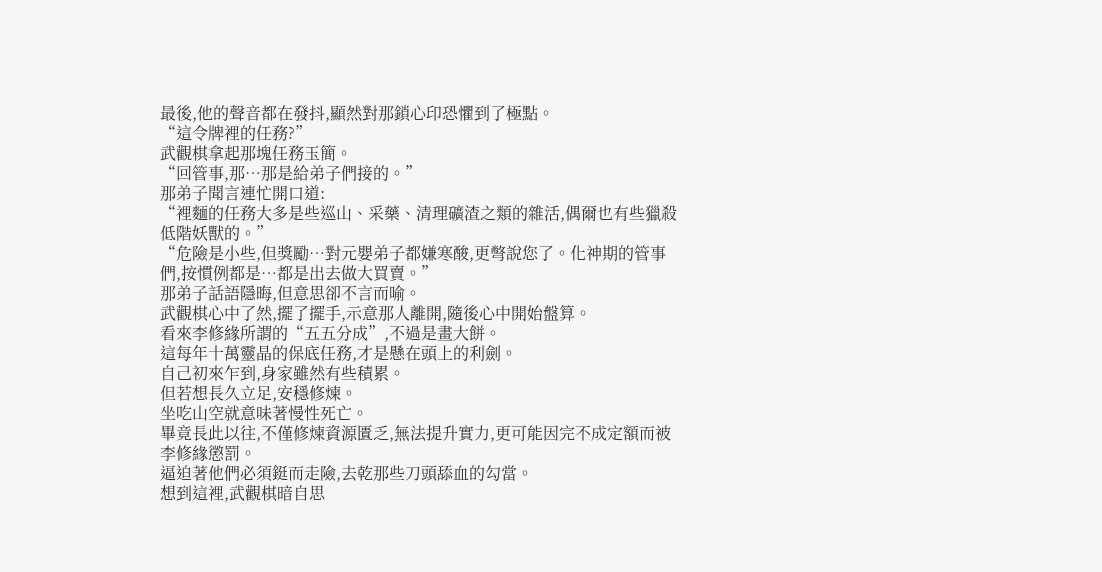最後,他的聲音都在發抖,顯然對那鎖心印恐懼到了極點。
“這令牌裡的任務?”
武觀棋拿起那塊任務玉簡。
“回管事,那…那是給弟子們接的。”
那弟子聞言連忙開口道:
“裡麵的任務大多是些巡山、采藥、清理礦渣之類的雜活,偶爾也有些獵殺低階妖獸的。”
“危險是小些,但獎勵…對元嬰弟子都嫌寒酸,更彆說您了。化神期的管事們,按慣例都是…都是出去做大買賣。”
那弟子話語隱晦,但意思卻不言而喻。
武觀棋心中了然,擺了擺手,示意那人離開,隨後心中開始盤算。
看來李修緣所謂的“五五分成”,不過是畫大餅。
這每年十萬靈晶的保底任務,才是懸在頭上的利劍。
自己初來乍到,身家雖然有些積累。
但若想長久立足,安穩修煉。
坐吃山空就意味著慢性死亡。
畢竟長此以往,不僅修煉資源匱乏,無法提升實力,更可能因完不成定額而被李修緣懲罰。
逼迫著他們必須鋌而走險,去乾那些刀頭舔血的勾當。
想到這裡,武觀棋暗自思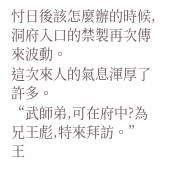忖日後該怎麼辦的時候,洞府入口的禁製再次傳來波動。
這次來人的氣息渾厚了許多。
“武師弟,可在府中?為兄王彪,特來拜訪。”
王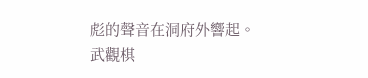彪的聲音在洞府外響起。
武觀棋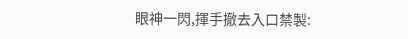眼神一閃,揮手撤去入口禁製: